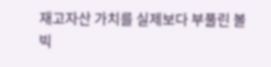재고자산 가치를 실제보다 부풀린 볼빅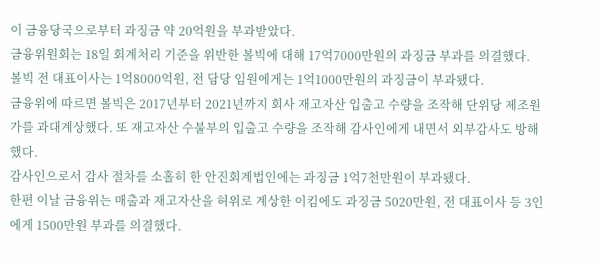이 금융당국으로부터 과징금 약 20억원을 부과받았다.
금융위원회는 18일 회계처리 기준을 위반한 볼빅에 대해 17억7000만원의 과징금 부과를 의결했다.
볼빅 전 대표이사는 1억8000억원, 전 담당 임원에게는 1억1000만원의 과징금이 부과됐다.
금융위에 따르면 볼빅은 2017년부터 2021년까지 회사 재고자산 입출고 수량을 조작해 단위당 제조원가를 과대계상했다. 또 재고자산 수불부의 입출고 수량을 조작해 감사인에게 내면서 외부감사도 방해했다.
감사인으로서 감사 절차를 소홀히 한 안진회계법인에는 과징금 1억7천만원이 부과됐다.
한편 이날 금융위는 매출과 재고자산을 허위로 계상한 이킴에도 과징금 5020만원, 전 대표이사 등 3인에게 1500만원 부과를 의결했다.